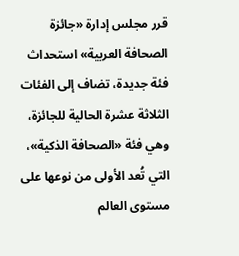قرر مجلس إدارة «جائزة الصحافة العربية» استحداث فئة جديدة، تضاف إلى الفئات الثلاثة عشرة الحالية للجائزة، وهي فئة «الصحافة الذكية»، التي تُعد الأولى من نوعها على مستوى العالم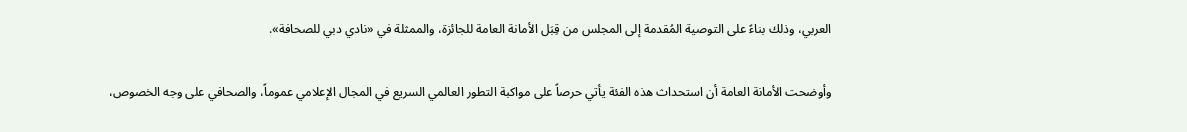العربي، وذلك بناءً على التوصية المُقدمة إلى المجلس من قِبَل الأمانة العامة للجائزة، والممثلة في «نادي دبي للصحافة».

وأوضحت الأمانة العامة أن استحداث هذه الفئة يأتي حرصاً على مواكبة التطور العالمي السريع في المجال الإعلامي عموماً، والصحافي على وجه الخصوص،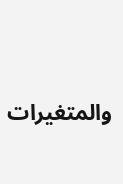والمتغيرات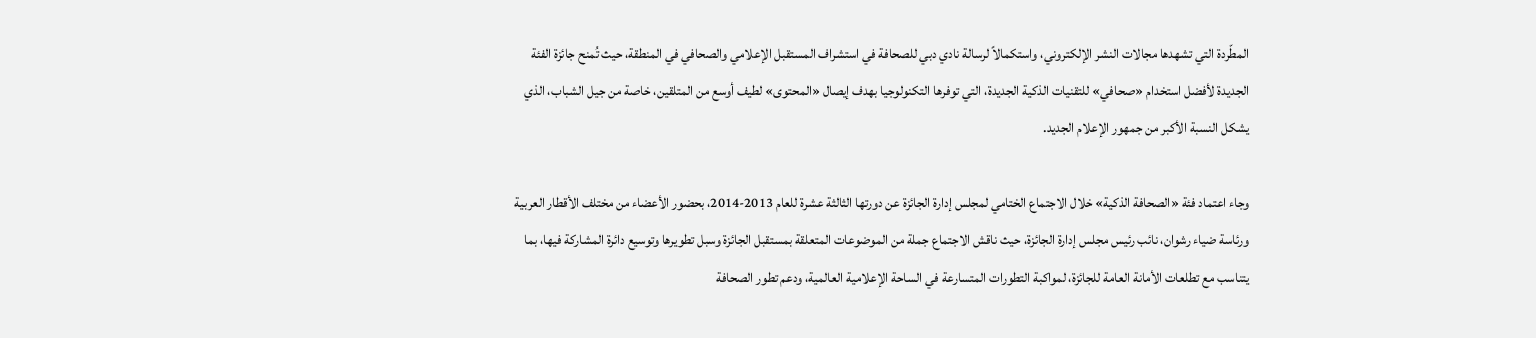المطّردة التي تشهدها مجالات النشر الإلكتروني، واستكمالاً لرسالة نادي دبي للصحافة في استشراف المستقبل الإعلامي والصحافي في المنطقة، حيث تُمنح جائزة الفئة الجديدة لأفضل استخدام «صحافي» للتقنيات الذكية الجديدة، التي توفرها التكنولوجيا بهدف إيصال «المحتوى» لطيف أوسع من المتلقين، خاصة من جيل الشباب، الذي يشكل النسبة الأكبر من جمهور الإعلام الجديد.

وجاء اعتماد فئة «الصحافة الذكية» خلال الاجتماع الختامي لمجلس إدارة الجائزة عن دورتها الثالثة عشرة للعام 2013-2014، بحضور الأعضاء من مختلف الأقطار العربية ورئاسة ضياء رشوان، نائب رئيس مجلس إدارة الجائزة، حيث ناقش الاجتماع جملة من الموضوعات المتعلقة بمستقبل الجائزة وسبل تطويرها وتوسيع دائرة المشاركة فيها، بما يتناسب مع تطلعات الأمانة العامة للجائزة، لمواكبة التطورات المتسارعة في الساحة الإعلامية العالمية، ودعم تطور الصحافة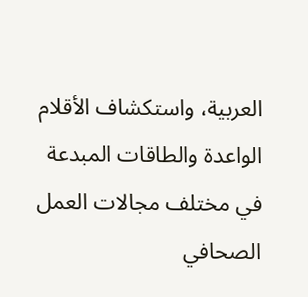العربية، واستكشاف الأقلام الواعدة والطاقات المبدعة في مختلف مجالات العمل الصحافي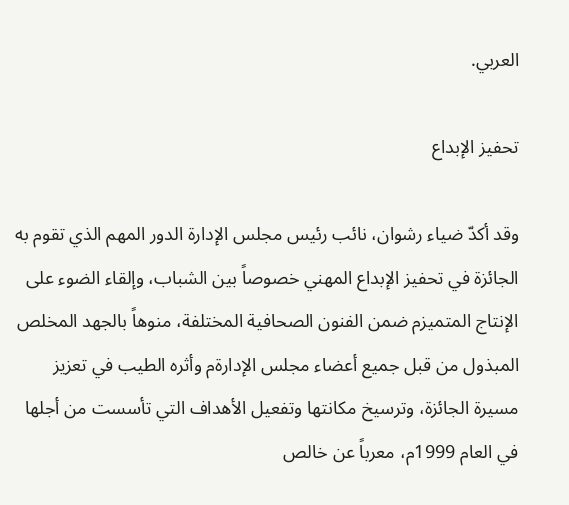العربي.

تحفيز الإبداع

وقد أكدّ ضياء رشوان، نائب رئيس مجلس الإدارة الدور المهم الذي تقوم به الجائزة في تحفيز الإبداع المهني خصوصاً بين الشباب، وإلقاء الضوء على الإنتاج المتميزم ضمن الفنون الصحافية المختلفة، منوهاً بالجهد المخلص المبذول من قبل جميع أعضاء مجلس الإدارةم وأثره الطيب في تعزيز مسيرة الجائزة، وترسيخ مكانتها وتفعيل الأهداف التي تأسست من أجلها في العام 1999م، معرباً عن خالص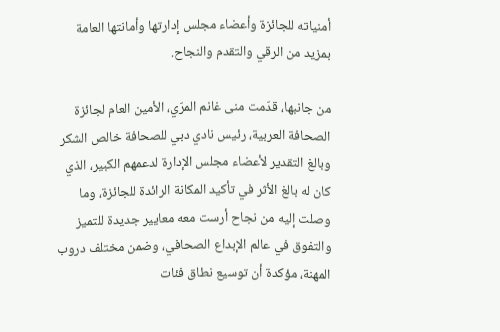أمنياته للجائزة وأعضاء مجلس إدارتها وأمانتها العامة بمزيد من الرقي والتقدم والنجاح.

من جانبها، قدّمت منى غانم المرّي، الأمين العام لجائزة الصحافة العربية، رئيس نادي دبي للصحافة خالص الشكر وبالغ التقدير لأعضاء مجلس الإدارة لدعمهم الكبير، الذي كان له بالغ الأثر في تأكيد المكانة الرائدة للجائزة، وما وصلت إليه من نجاح أرست معه معايير جديدة للتميز والتفوق في عالم الإبداع الصحافي، وضمن مختلف دروب المهنة، مؤكدة أن توسيع نطاق فئات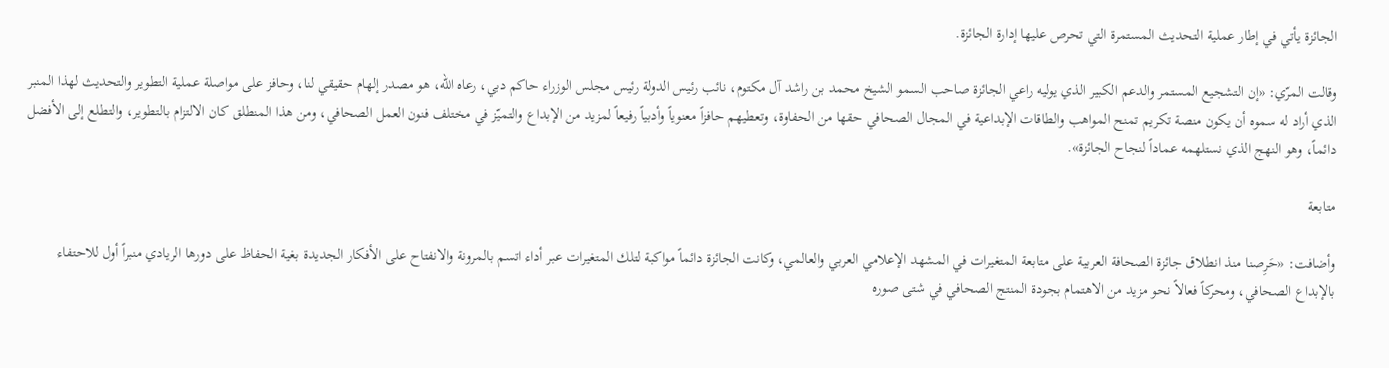الجائزة يأتي في إطار عملية التحديث المستمرة التي تحرص عليها إدارة الجائزة.

وقالت المرّي: «إن التشجيع المستمر والدعم الكبير الذي يوليه راعي الجائزة صاحب السمو الشيخ محمد بن راشد آل مكتوم، نائب رئيس الدولة رئيس مجلس الوزراء حاكم دبي، رعاه الله، هو مصدر إلهام حقيقي لنا، وحافز على مواصلة عملية التطوير والتحديث لهذا المنبر الذي أراد له سموه أن يكون منصة تكريم تمنح المواهب والطاقات الإبداعية في المجال الصحافي حقها من الحفاوة، وتعطيهم حافزاً معنوياً وأدبياً رفيعاً لمزيد من الإبداع والتميّز في مختلف فنون العمل الصحافي، ومن هذا المنطلق كان الالتزام بالتطوير، والتطلع إلى الأفضل دائماً، وهو النهج الذي نستلهمه عماداً لنجاح الجائزة».

متابعة

وأضافت: «حَرِصنا منذ انطلاق جائزة الصحافة العربية على متابعة المتغيرات في المشهد الإعلامي العربي والعالمي، وكانت الجائزة دائماً مواكبة لتلك المتغيرات عبر أداء اتسم بالمرونة والانفتاح على الأفكار الجديدة بغية الحفاظ على دورها الريادي منبراً أول للاحتفاء بالإبداع الصحافي، ومحركاً فعالاً نحو مزيد من الاهتمام بجودة المنتج الصحافي في شتى صوره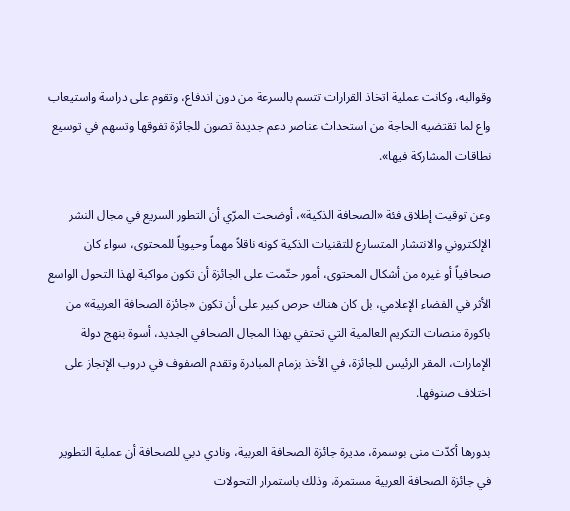وقوالبه، وكانت عملية اتخاذ القرارات تتسم بالسرعة من دون اندفاع، وتقوم على دراسة واستيعاب واع لما تقتضيه الحاجة من استحداث عناصر دعم جديدة تصون للجائزة تفوقها وتسهم في توسيع نطاقات المشاركة فيها».

وعن توقيت إطلاق فئة «الصحافة الذكية»، أوضحت المرّي أن التطور السريع في مجال النشر الإلكتروني والانتشار المتسارع للتقنيات الذكية كونه ناقلاً مهماً وحيوياً للمحتوى، سواء كان صحافياً أو غيره من أشكال المحتوى، أمور حتّمت على الجائزة أن تكون مواكبة لهذا التحول الواسع الأثر في الفضاء الإعلامي، بل كان هناك حرص كبير على أن تكون «جائزة الصحافة العربية» من باكورة منصات التكريم العالمية التي تحتفي بهذا المجال الصحافي الجديد، أسوة بنهج دولة الإمارات، المقر الرئيس للجائزة، في الأخذ بزمام المبادرة وتقدم الصفوف في دروب الإنجاز على اختلاف صنوفها.

بدورها أكدّت منى بوسمرة، مديرة جائزة الصحافة العربية، ونادي دبي للصحافة أن عملية التطوير في جائزة الصحافة العربية مستمرة، وذلك باستمرار التحولات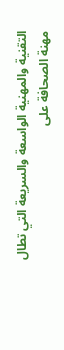التقنية والمهنية الواسعة والسريعة التي تطال مهنة الصحافة على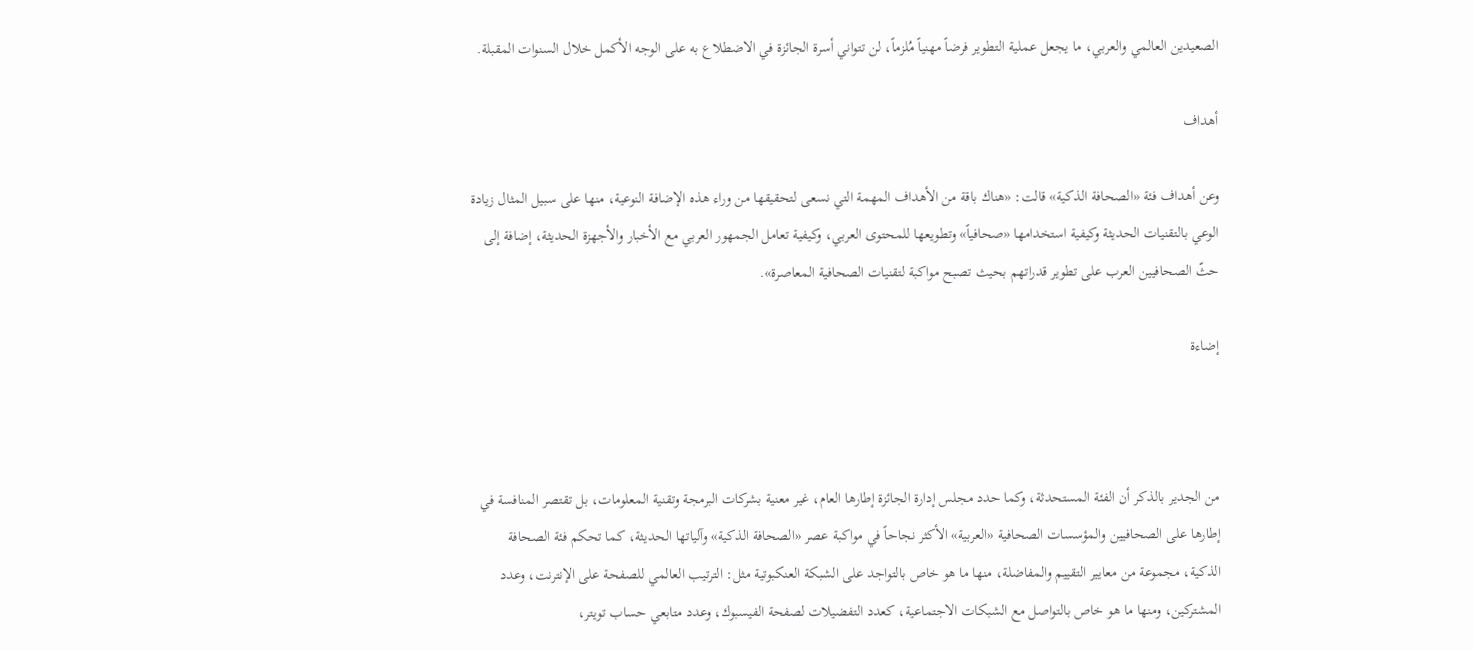الصعيدين العالمي والعربي، ما يجعل عملية التطوير فرضاً مهنياً مُلزماً، لن تتواني أسرة الجائزة في الاضطلاع به على الوجه الأكمل خلال السنوات المقبلة.

أهداف

وعن أهداف فئة «الصحافة الذكية» قالت: «هناك باقة من الأهداف المهمة التي نسعى لتحقيقها من وراء هذه الإضافة النوعية، منها على سبيل المثال زيادة الوعي بالتقنيات الحديثة وكيفية استخدامها «صحافياً» وتطويعها للمحتوى العربي، وكيفية تعامل الجمهور العربي مع الأخبار والأجهزة الحديثة، إضافة إلى حثّ الصحافيين العرب على تطوير قدراتهم بحيث تصبح مواكبة لتقنيات الصحافية المعاصرة».

إضاءة



من الجدير بالذكر أن الفئة المستحدثة، وكما حدد مجلس إدارة الجائزة إطارها العام، غير معنية بشركات البرمجة وتقنية المعلومات، بل تقتصر المنافسة في إطارها على الصحافيين والمؤسسات الصحافية «العربية» الأكثر نجاحاً في مواكبة عصر «الصحافة الذكية» وآلياتها الحديثة، كما تحكم فئة الصحافة الذكية، مجموعة من معايير التقييم والمفاضلة، منها ما هو خاص بالتواجد على الشبكة العنكبوتية مثل: الترتيب العالمي للصفحة على الإنترنت، وعدد المشتركين، ومنها ما هو خاص بالتواصل مع الشبكات الاجتماعية، كعدد التفضيلات لصفحة الفيسبوك، وعدد متابعي حساب تويتر،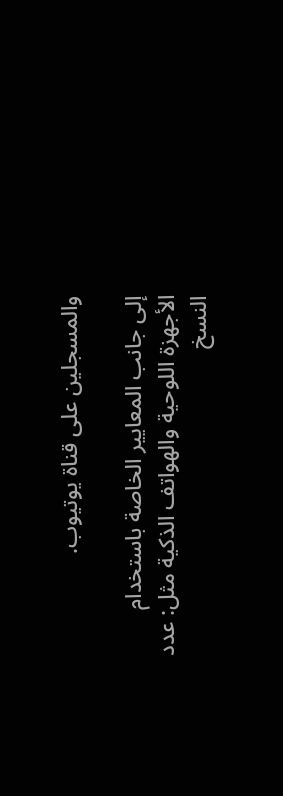والمسجلين على قناة يوتيوب.

إلى جانب المعايير الخاصة باستخدام الأجهزة اللوحية والهواتف الذكية مثل: عدد النسخ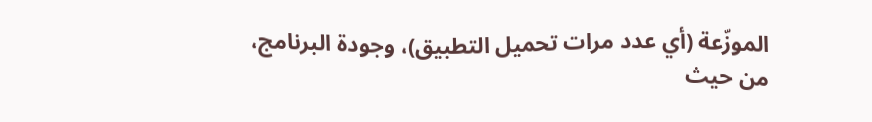الموزّعة (أي عدد مرات تحميل التطبيق)، وجودة البرنامج، من حيث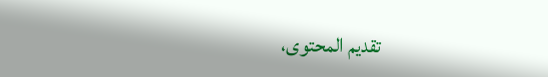تقديم المحتوى،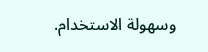وسهولة الاستخدام.